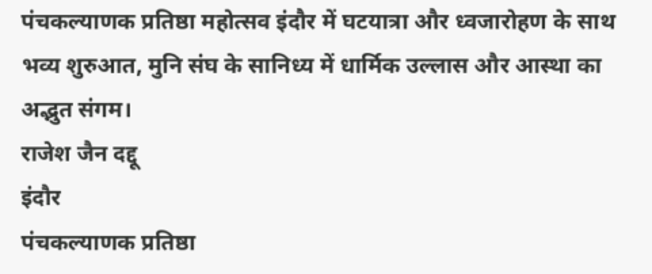पंचकल्याणक प्रतिष्ठा महोत्सव इंदौर में घटयात्रा और ध्वजारोहण के साथ भव्य शुरुआत, मुनि संघ के सानिध्य में धार्मिक उल्लास और आस्था का अद्भुत संगम।
राजेश जैन दद्दू
इंदौर
पंचकल्याणक प्रतिष्ठा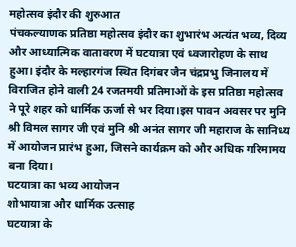महोत्सव इंदौर की शुरुआत
पंचकल्याणक प्रतिष्ठा महोत्सव इंदौर का शुभारंभ अत्यंत भव्य, दिव्य और आध्यात्मिक वातावरण में घटयात्रा एवं ध्वजारोहण के साथ हुआ। इंदौर के मल्हारगंज स्थित दिगंबर जैन चंद्रप्रभु जिनालय में विराजित होने वाली 24 रजतमयी प्रतिमाओं के इस प्रतिष्ठा महोत्सव ने पूरे शहर को धार्मिक ऊर्जा से भर दिया।इस पावन अवसर पर मुनि श्री विमल सागर जी एवं मुनि श्री अनंत सागर जी महाराज के सानिध्य में आयोजन प्रारंभ हुआ, जिसने कार्यक्रम को और अधिक गरिमामय बना दिया।
घटयात्रा का भव्य आयोजन
शोभायात्रा और धार्मिक उत्साह
घटयात्रा के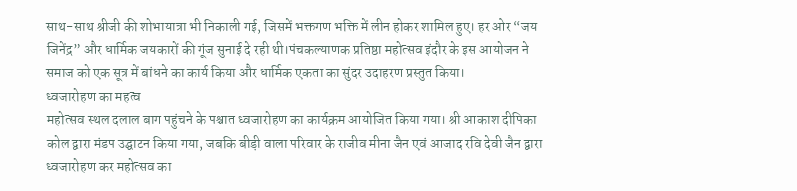साथ-साथ श्रीजी की शोभायात्रा भी निकाली गई, जिसमें भक्तगण भक्ति में लीन होकर शामिल हुए। हर ओर “जय जिनेंद्र” और धार्मिक जयकारों की गूंज सुनाई दे रही थी।पंचकल्याणक प्रतिष्ठा महोत्सव इंदौर के इस आयोजन ने समाज को एक सूत्र में बांधने का कार्य किया और धार्मिक एकता का सुंदर उदाहरण प्रस्तुत किया।
ध्वजारोहण का महत्व
महोत्सव स्थल दलाल बाग पहुंचने के पश्चात ध्वजारोहण का कार्यक्रम आयोजित किया गया। श्री आकाश दीपिका कोल द्वारा मंडप उद्घाटन किया गया, जबकि बीड़ी वाला परिवार के राजीव मीना जैन एवं आजाद रवि देवी जैन द्वारा ध्वजारोहण कर महोत्सव का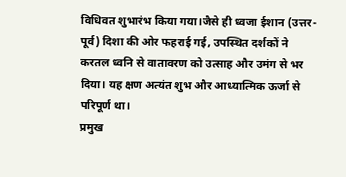विधिवत शुभारंभ किया गया।जैसे ही ध्वजा ईशान (उत्तर-पूर्व) दिशा की ओर फहराई गई, उपस्थित दर्शकों ने करतल ध्वनि से वातावरण को उत्साह और उमंग से भर दिया। यह क्षण अत्यंत शुभ और आध्यात्मिक ऊर्जा से परिपूर्ण था।
प्रमुख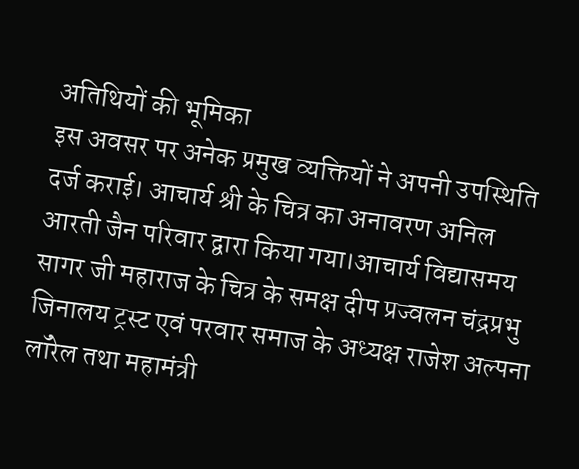अतिथियों की भूमिका
इस अवसर पर अनेक प्रमुख व्यक्तियों ने अपनी उपस्थिति दर्ज कराई। आचार्य श्री के चित्र का अनावरण अनिल आरती जैन परिवार द्वारा किया गया।आचार्य विद्यासमय सागर जी महाराज के चित्र के समक्ष दीप प्रज्वलन चंद्रप्रभु जिनालय ट्रस्ट एवं परवार समाज के अध्यक्ष राजेश अल्पना लॉरेल तथा महामंत्री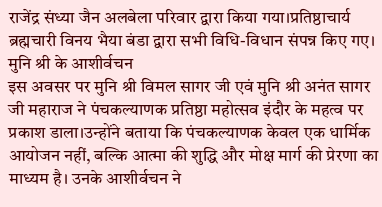राजेंद्र संध्या जैन अलबेला परिवार द्वारा किया गया।प्रतिष्ठाचार्य ब्रह्मचारी विनय भैया बंडा द्वारा सभी विधि-विधान संपन्न किए गए।
मुनि श्री के आशीर्वचन
इस अवसर पर मुनि श्री विमल सागर जी एवं मुनि श्री अनंत सागर जी महाराज ने पंचकल्याणक प्रतिष्ठा महोत्सव इंदौर के महत्व पर प्रकाश डाला।उन्होंने बताया कि पंचकल्याणक केवल एक धार्मिक आयोजन नहीं, बल्कि आत्मा की शुद्धि और मोक्ष मार्ग की प्रेरणा का माध्यम है। उनके आशीर्वचन ने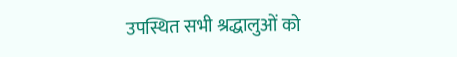उपस्थित सभी श्रद्धालुओं को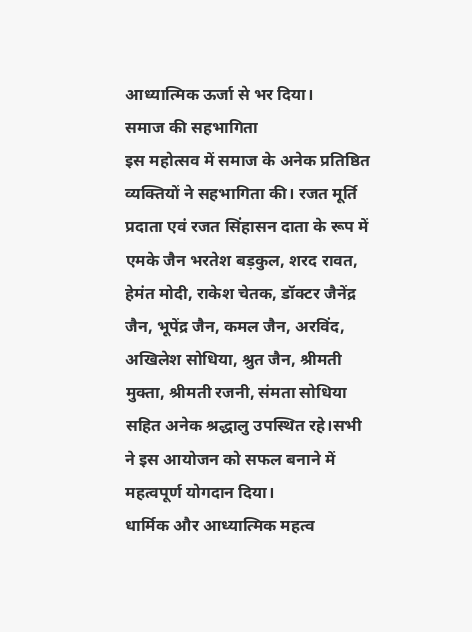आध्यात्मिक ऊर्जा से भर दिया।
समाज की सहभागिता
इस महोत्सव में समाज के अनेक प्रतिष्ठित व्यक्तियों ने सहभागिता की। रजत मूर्ति प्रदाता एवं रजत सिंहासन दाता के रूप में एमके जैन भरतेश बड़कुल, शरद रावत, हेमंत मोदी, राकेश चेतक, डॉक्टर जैनेंद्र जैन, भूपेंद्र जैन, कमल जैन, अरविंद, अखिलेश सोधिया, श्रुत जैन, श्रीमती मुक्ता, श्रीमती रजनी, संमता सोधिया सहित अनेक श्रद्धालु उपस्थित रहे।सभी ने इस आयोजन को सफल बनाने में महत्वपूर्ण योगदान दिया।
धार्मिक और आध्यात्मिक महत्व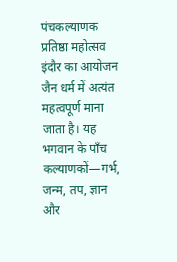पंचकल्याणक प्रतिष्ठा महोत्सव इंदौर का आयोजन जैन धर्म में अत्यंत महत्वपूर्ण माना जाता है। यह भगवान के पाँच कल्याणकों—गर्भ, जन्म, तप, ज्ञान और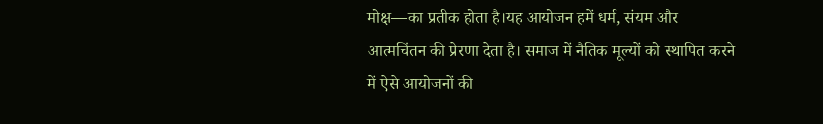मोक्ष—का प्रतीक होता है।यह आयोजन हमें धर्म, संयम और आत्मचिंतन की प्रेरणा देता है। समाज में नैतिक मूल्यों को स्थापित करने में ऐसे आयोजनों की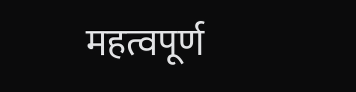महत्वपूर्ण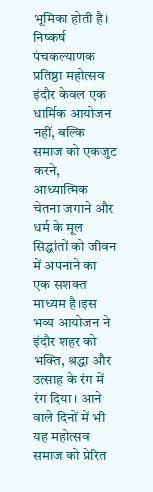भूमिका होती है।
निष्कर्ष
पंचकल्याणक प्रतिष्ठा महोत्सव इंदौर केवल एक धार्मिक आयोजन नहीं, बल्कि समाज को एकजुट करने, आध्यात्मिक चेतना जगाने और धर्म के मूल सिद्धांतों को जीवन में अपनाने का एक सशक्त माध्यम है।इस भव्य आयोजन ने इंदौर शहर को भक्ति, श्रद्धा और उत्साह के रंग में रंग दिया। आने वाले दिनों में भी यह महोत्सव समाज को प्रेरित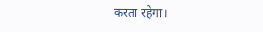करता रहेगा।